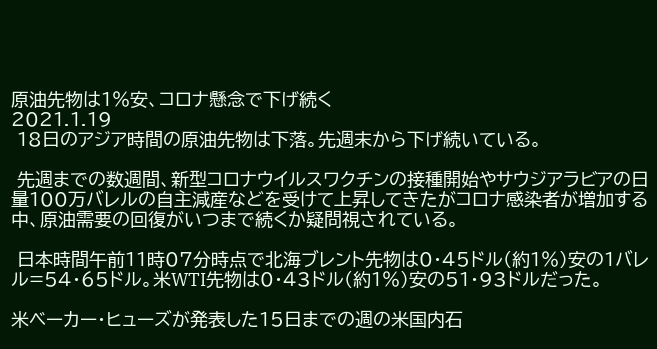原油先物は1%安、コロナ懸念で下げ続く
2021.1.19
 18日のアジア時間の原油先物は下落。先週末から下げ続いている。

 先週までの数週間、新型コロナウイルスワクチンの接種開始やサウジアラビアの日量100万バレルの自主減産などを受けて上昇してきたがコロナ感染者が増加する中、原油需要の回復がいつまで続くか疑問視されている。

 日本時間午前11時07分時点で北海ブレント先物は0・45ドル(約1%)安の1バレル=54・65ドル。米WTI先物は0・43ドル(約1%)安の51・93ドルだった。

米ベーカー・ヒューズが発表した15日までの週の米国内石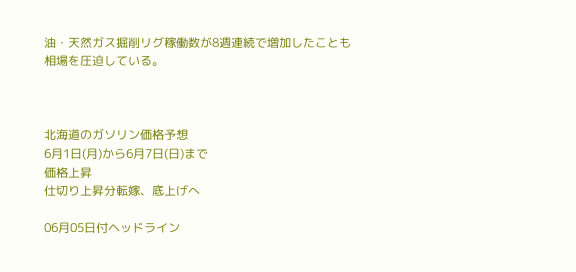油・天然ガス掘削リグ稼働数が8週連続で増加したことも相場を圧迫している。



北海道のガソリン価格予想
6月1日(月)から6月7日(日)まで
価格上昇
仕切り上昇分転嫁、底上げへ

06月05日付ヘッドライン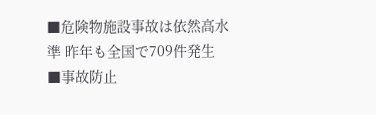■危険物施設事故は依然高水準 昨年も全国で709件発生
■事故防止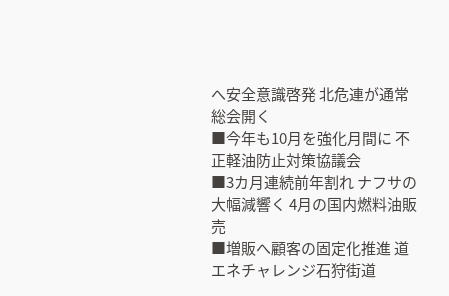へ安全意識啓発 北危連が通常総会開く
■今年も10月を強化月間に 不正軽油防止対策協議会
■3カ月連続前年割れ ナフサの大幅減響く 4月の国内燃料油販売
■増販へ顧客の固定化推進 道エネチャレンジ石狩街道